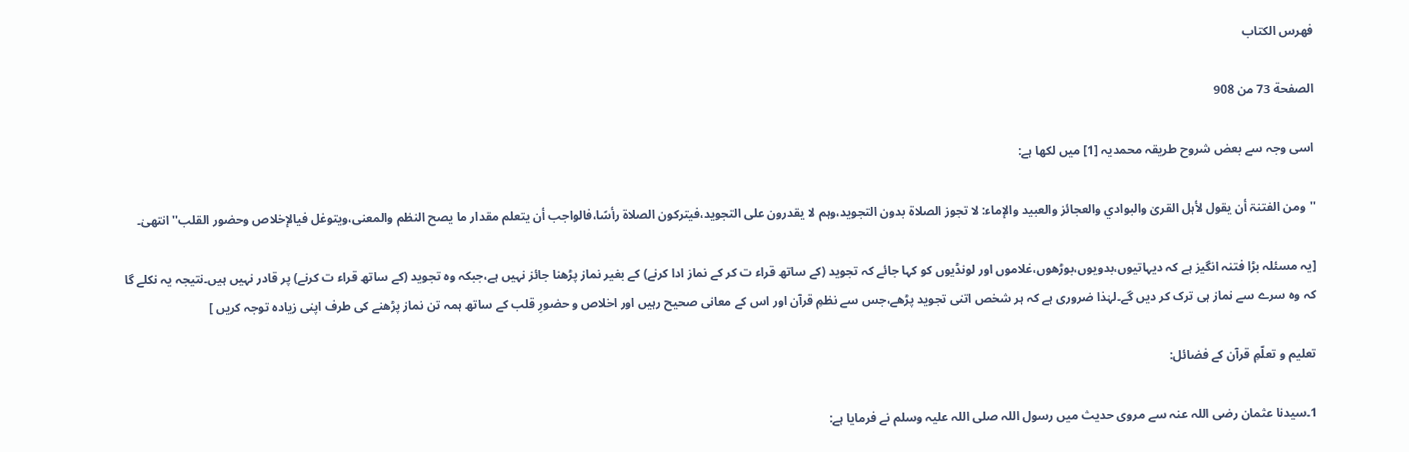فهرس الكتاب

الصفحة 73 من 908

اسی وجہ سے بعض شروح طریقہ محمدیہ [1] میں لکھا ہے:

''ومن الفتنۃ أن یقول لأہل القریٰ والبوادي والعجائز والعبید والإماء: لا تجوز الصلاۃ بدون التجوید،وہم لا یقدرون علی التجوید،فیترکون الصلاۃ رأسًا،فالواجب أن یتعلم مقدار ما یصح النظم والمعنی،ویتوغل فيالإخلاص وحضور القلب'' انتھیٰ۔

[یہ مسئلہ بڑا فتنہ انگیز ہے کہ دیہاتیوں،بدویوں،بوڑھوں،غلاموں اور لونڈیوں کو کہا جائے کہ تجوید (کے ساتھ قراء ت کر کے نماز ادا کرنے) کے بغیر نماز پڑھنا جائز نہیں ہے،جبکہ وہ تجوید (کے ساتھ قراء ت کرنے) پر قادر نہیں ہیں۔نتیجہ یہ نکلے گا کہ وہ سرے سے نماز ہی ترک کر دیں گے۔لہٰذا ضروری ہے کہ ہر شخص اتنی تجوید پڑھے،جس سے نظمِ قرآن اور اس کے معانی صحیح رہیں اور اخلاص و حضورِ قلب کے ساتھ ہمہ تن نماز پڑھنے کی طرف اپنی زیادہ توجہ کریں ]

تعلیم و تعلّمِ قرآن کے فضائل:

1۔سیدنا عثمان رضی اللہ عنہ سے مروی حدیث میں رسول اللہ صلی اللہ علیہ وسلم نے فرمایا ہے: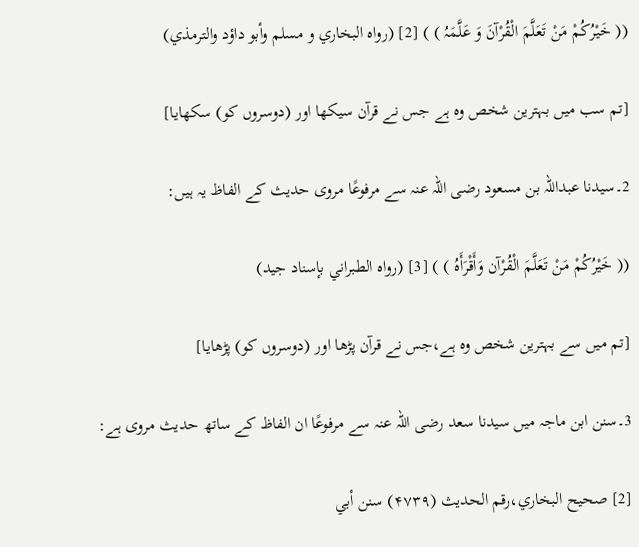(( خَیْرُکُمْ مَنْ تَعَلَّمَ الْقُرْآنَ وَ عَلَّمَہُ ) ) [2] (رواہ البخاري و مسلم وأبو داؤد والترمذي)

[تم سب میں بہترین شخص وہ ہے جس نے قرآن سیکھا اور (دوسروں کو) سکھایا]

2۔سیدنا عبداللہ بن مسعود رضی اللہ عنہ سے مرفوعًا مروی حدیث کے الفاظ یہ ہیں:

(( خَیْرُکُمْ مَنْ تَعَلَّمَ الْقُرْآن وَأَقْرَأَہُ ) ) [3] (رواہ الطبراني بإسناد جید)

[تم میں سے بہترین شخص وہ ہے،جس نے قرآن پڑھا اور (دوسروں کو) پڑھایا]

3۔سنن ابن ماجہ میں سیدنا سعد رضی اللہ عنہ سے مرفوعًا ان الفاظ کے ساتھ حدیث مروی ہے:

[2] صحیح البخاري،رقم الحدیث (۴۷۳۹) سنن أبي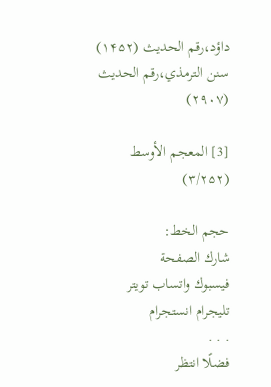داؤد،رقم الحدیث (۱۴۵۲) سنن الترمذي،رقم الحدیث (۲۹۰۷)

[3] المعجم الأوسط (۳/۲۵۲)

حجم الخط:
شارك الصفحة
فيسبوك واتساب تويتر تليجرام انستجرام
. . .
فضلًا انتظر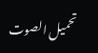تحميل الصوت